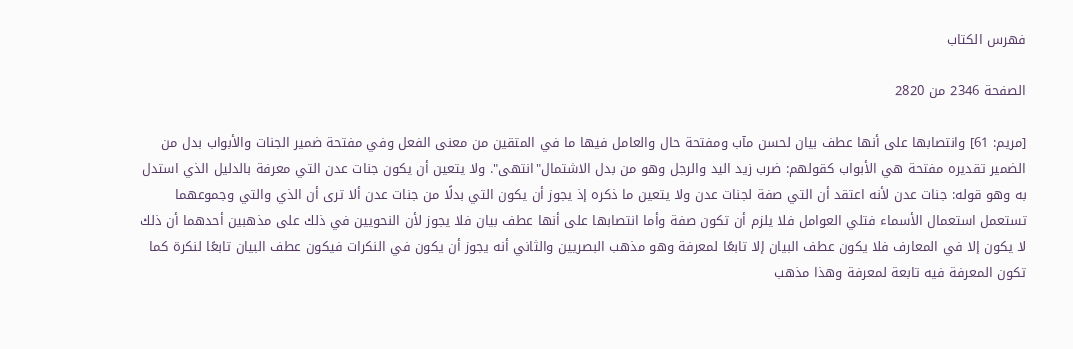فهرس الكتاب

الصفحة 2346 من 2820

[مريم: 61] وانتصابها على أنها عطف بيان لحسن مآب ومفتحة حال والعامل فيها ما في المتقين من معنى الفعل وفي مفتحة ضمير الجنات والأبواب بدل من الضمير تقديره مفتحة هي الأبواب كقولهم: ضرب زيد اليد والرجل وهو من بدل الاشتمال"انتهى". ولا يتعين أن يكون جنات عدن التي معرفة بالدليل الذي استدل به وهو قوله: جنات عدن لأنه اعتقد أن التي صفة لجنات عدن ولا يتعين ما ذكره إذ يجوز أن يكون التي بدلًا من جنات عدن ألا ترى أن الذي والتي وجموعهما تستعمل استعمال الأسماء فتلي العوامل فلا يلزم أن تكون صفة وأما انتصابها على أنها عطف بيان فلا يجوز لأن النحويين في ذلك على مذهبين أحدهما أن ذلك لا يكون إلا في المعارف فلا يكون عطف البيان إلا تابعًا لمعرفة وهو مذهب البصريين والثاني أنه يجوز أن يكون في النكرات فيكون عطف البيان تابعًا لنكرة كما تكون المعرفة فيه تابعة لمعرفة وهذا مذهب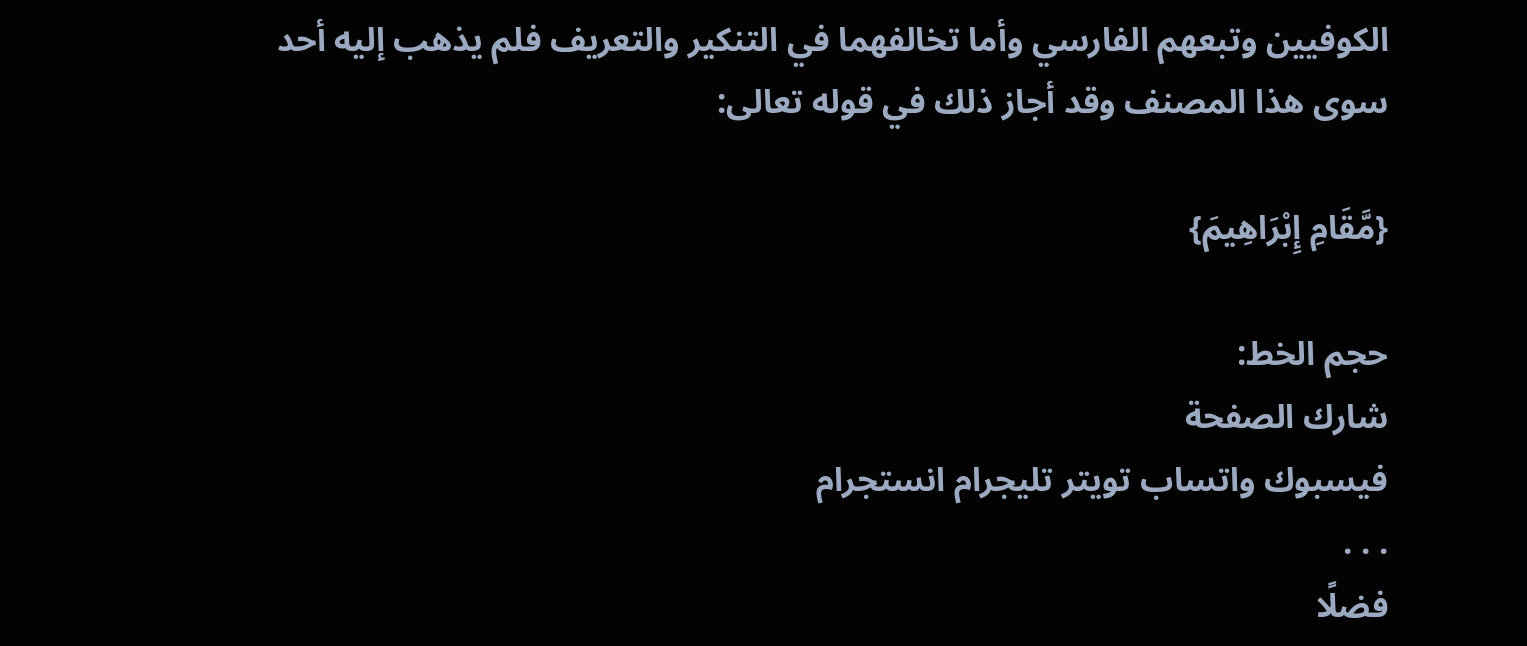الكوفيين وتبعهم الفارسي وأما تخالفهما في التنكير والتعريف فلم يذهب إليه أحد سوى هذا المصنف وقد أجاز ذلك في قوله تعالى:

{مَّقَامِ إِبْرَاهِيمَ}

حجم الخط:
شارك الصفحة
فيسبوك واتساب تويتر تليجرام انستجرام
. . .
فضلًا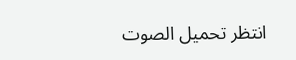انتظر تحميل الصوت